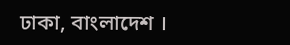ঢাকা, বাংলাদেশ ।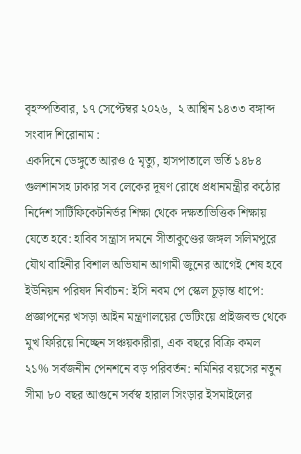বৃহস্পতিবার, ১৭ সেপ্টেম্বর ২০২৬,  ২ আশ্বিন ১৪৩৩ বঙ্গাব্দ
সংবাদ শিরোনাম :
একদিনে ডেঙ্গুতে আরও ৫ মৃত্যু, হাসপাতালে ভর্তি ১৪৮৪ গুলশানসহ ঢাকার সব লেকের দূষণ রোধে প্রধানমন্ত্রীর কঠোর নির্দেশ সার্টিফিকেটনির্ভর শিক্ষা থেকে দক্ষতাভিত্তিক শিক্ষায় যেতে হবে: হাবিব সন্ত্রাস দমনে সীতাকুণ্ডের জঙ্গল সলিমপুরে যৌথ বাহিনীর বিশাল অভিযান আগামী জুনের আগেই শেষ হবে ইউনিয়ন পরিষদ নির্বাচন: ইসি নবম পে স্কেল চূড়ান্ত ধাপে: প্রজ্ঞাপনের খসড়া আইন মন্ত্রণালয়ের ভেটিংয়ে প্রাইজবন্ড থেকে মুখ ফিরিয়ে নিচ্ছেন সঞ্চয়কারীরা, এক বছরে বিক্রি কমল ২১% সর্বজনীন পেনশনে বড় পরিবর্তন: নমিনির বয়সের নতুন সীমা ৮০ বছর আগুনে সর্বস্ব হারাল সিংড়ার ইসমাইলের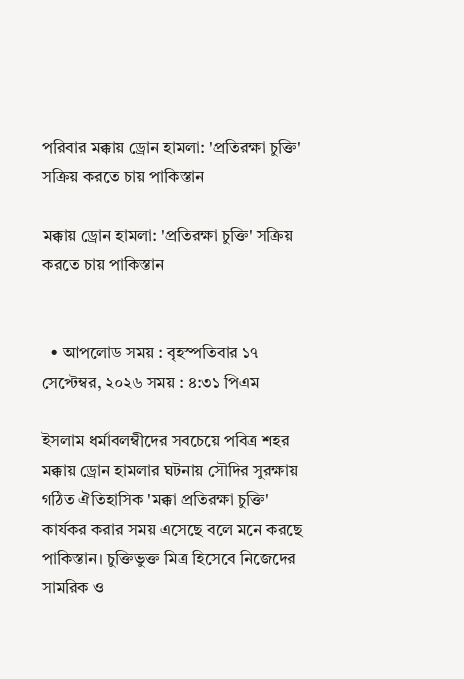পরিবার মক্কায় ড্রোন হামলা: 'প্রতিরক্ষা চুক্তি' সক্রিয় করতে চায় পাকিস্তান

মক্কায় ড্রোন হামলা: 'প্রতিরক্ষা চুক্তি' সক্রিয় করতে চায় পাকিস্তান


  • আপলোড সময় : বৃহস্পতিবার ১৭ সেপ্টেম্বর, ২০২৬ সময় : ৪:৩১ পিএম

ইসলাম ধর্মাবলম্বীদের সবচেয়ে পবিত্র শহর মক্কায় ড্রোন হামলার ঘটনায় সৌদির সুরক্ষায় গঠিত ঐতিহাসিক 'মক্কা প্রতিরক্ষা চুক্তি' কার্যকর করার সময় এসেছে বলে মনে করছে পাকিস্তান। চুক্তিভুক্ত মিত্র হিসেবে নিজেদের সামরিক ও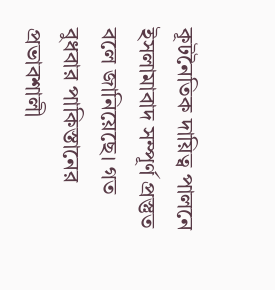কূটনৈতিক দায়িত্ব পালনে ইসলামাবাদ সম্পূর্ণ প্রস্তুত বলে জানিয়েছে। গত বুধবার পাকিস্তানের প্রভাবশালী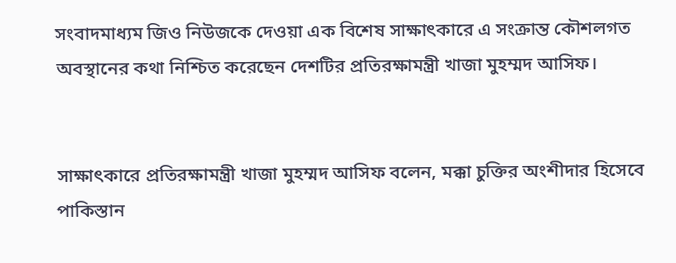সংবাদমাধ্যম জিও নিউজকে দেওয়া এক বিশেষ সাক্ষাৎকারে এ সংক্রান্ত কৌশলগত অবস্থানের কথা নিশ্চিত করেছেন দেশটির প্রতিরক্ষামন্ত্রী খাজা মুহম্মদ আসিফ।


সাক্ষাৎকারে প্রতিরক্ষামন্ত্রী খাজা মুহম্মদ আসিফ বলেন, মক্কা চুক্তির অংশীদার হিসেবে পাকিস্তান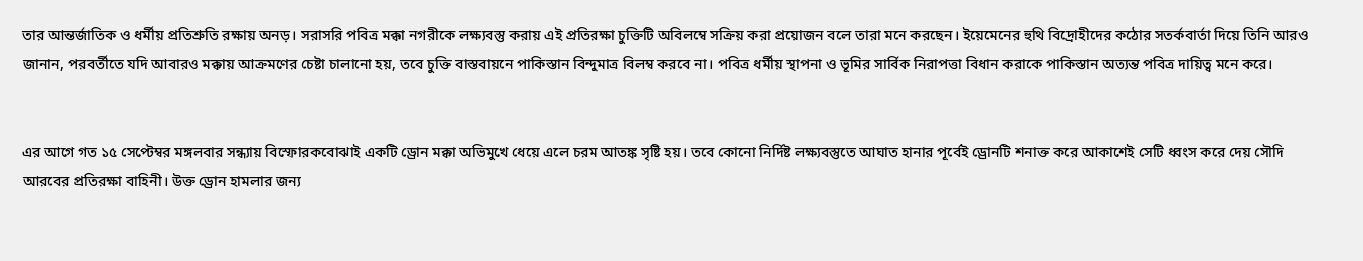তার আন্তর্জাতিক ও ধর্মীয় প্রতিশ্রুতি রক্ষায় অনড়। সরাসরি পবিত্র মক্কা নগরীকে লক্ষ্যবস্তু করায় এই প্রতিরক্ষা চুক্তিটি অবিলম্বে সক্রিয় করা প্রয়োজন বলে তারা মনে করছেন। ইয়েমেনের হুথি বিদ্রোহীদের কঠোর সতর্কবার্তা দিয়ে তিনি আরও জানান, পরবর্তীতে যদি আবারও মক্কায় আক্রমণের চেষ্টা চালানো হয়, তবে চুক্তি বাস্তবায়নে পাকিস্তান বিন্দুমাত্র বিলম্ব করবে না। পবিত্র ধর্মীয় স্থাপনা ও ভূমির সার্বিক নিরাপত্তা বিধান করাকে পাকিস্তান অত্যন্ত পবিত্র দায়িত্ব মনে করে।


এর আগে গত ১৫ সেপ্টেম্বর মঙ্গলবার সন্ধ্যায় বিস্ফোরকবোঝাই একটি ড্রোন মক্কা অভিমুখে ধেয়ে এলে চরম আতঙ্ক সৃষ্টি হয়। তবে কোনো নির্দিষ্ট লক্ষ্যবস্তুতে আঘাত হানার পূর্বেই ড্রোনটি শনাক্ত করে আকাশেই সেটি ধ্বংস করে দেয় সৌদি আরবের প্রতিরক্ষা বাহিনী। উক্ত ড্রোন হামলার জন্য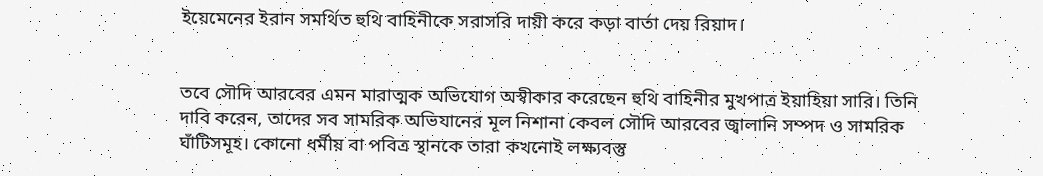ইয়েমেনের ইরান সমর্থিত হুথি বাহিনীকে সরাসরি দায়ী করে কড়া বার্তা দেয় রিয়াদ।


তবে সৌদি আরবের এমন মারাত্মক অভিযোগ অস্বীকার করেছেন হুথি বাহিনীর মুখপাত্র ইয়াহিয়া সারি। তিনি দাবি করেন, তাদের সব সামরিক অভিযানের মূল নিশানা কেবল সৌদি আরবের জ্বালানি সম্পদ ও সামরিক ঘাঁটিসমূহ। কোনো ধর্মীয় বা পবিত্র স্থানকে তারা কখনোই লক্ষ্যবস্তু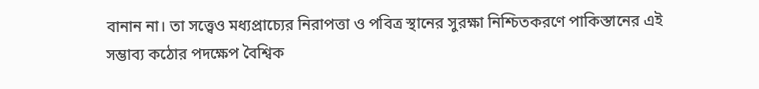বানান না। তা সত্ত্বেও মধ্যপ্রাচ্যের নিরাপত্তা ও পবিত্র স্থানের সুরক্ষা নিশ্চিতকরণে পাকিস্তানের এই সম্ভাব্য কঠোর পদক্ষেপ বৈশ্বিক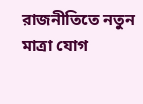রাজনীতিতে নতুন মাত্রা যোগ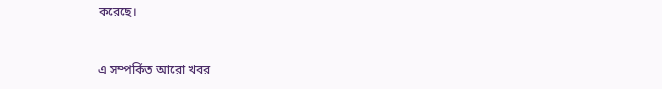করেছে।


এ সম্পর্কিত আরো খবর